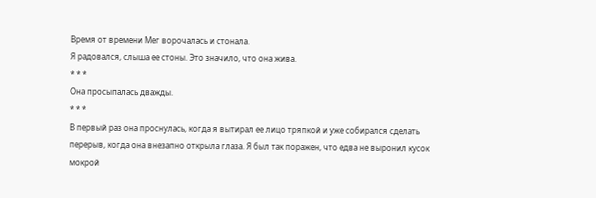Время от времени Мег ворочалась и стонала.
Я радовался, слыша ее стоны. Это значило, что она жива.
* * *
Она просыпалась дважды.
* * *
В первый раз она проснулась, когда я вытирал ее лицо тряпкой и уже собирался сделать перерыв, когда она внезапно открыла глаза. Я был так поражен, что едва не выронил кусок мокрой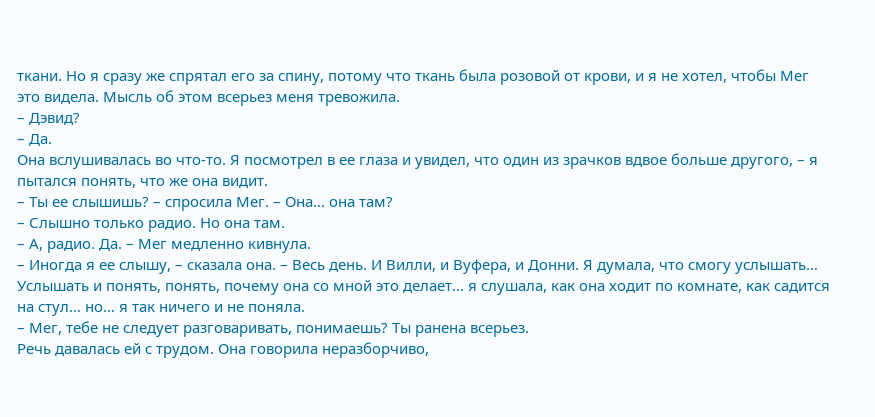ткани. Но я сразу же спрятал его за спину, потому что ткань была розовой от крови, и я не хотел, чтобы Мег это видела. Мысль об этом всерьез меня тревожила.
– Дэвид?
– Да.
Она вслушивалась во что-то. Я посмотрел в ее глаза и увидел, что один из зрачков вдвое больше другого, – я пытался понять, что же она видит.
– Ты ее слышишь? – спросила Мег. – Она… она там?
– Слышно только радио. Но она там.
– А, радио. Да. – Мег медленно кивнула.
– Иногда я ее слышу, – сказала она. – Весь день. И Вилли, и Вуфера, и Донни. Я думала, что смогу услышать… Услышать и понять, понять, почему она со мной это делает… я слушала, как она ходит по комнате, как садится на стул… но… я так ничего и не поняла.
– Мег, тебе не следует разговаривать, понимаешь? Ты ранена всерьез.
Речь давалась ей с трудом. Она говорила неразборчиво,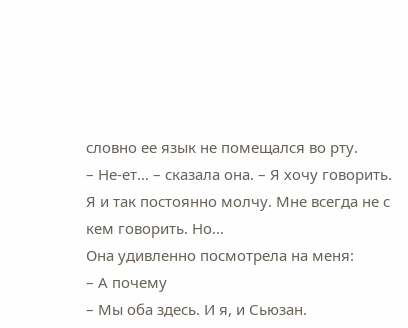словно ее язык не помещался во рту.
– Не-ет… – сказала она. – Я хочу говорить. Я и так постоянно молчу. Мне всегда не с кем говорить. Но…
Она удивленно посмотрела на меня:
– А почему
– Мы оба здесь. И я, и Сьюзан.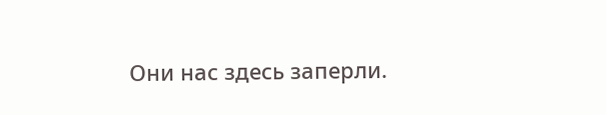Они нас здесь заперли.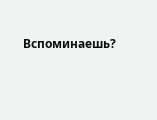Вспоминаешь?